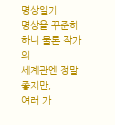명상일기
명상을 꾸준히 하니 물론 작가의
세계관엔 정말 좋지만,
여러 가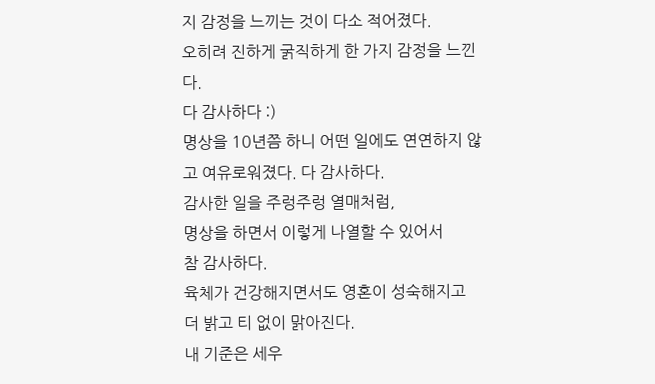지 감정을 느끼는 것이 다소 적어졌다.
오히려 진하게 굵직하게 한 가지 감정을 느낀다.
다 감사하다 :)
명상을 10년쯤 하니 어떤 일에도 연연하지 않고 여유로워졌다. 다 감사하다.
감사한 일을 주렁주렁 열매처럼,
명상을 하면서 이렇게 나열할 수 있어서
참 감사하다.
육체가 건강해지면서도 영혼이 성숙해지고
더 밝고 티 없이 맑아진다.
내 기준은 세우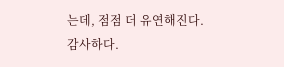는데, 점점 더 유연해진다.
감사하다.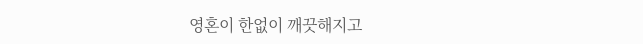영혼이 한없이 깨끗해지고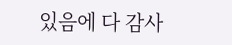있음에 다 감사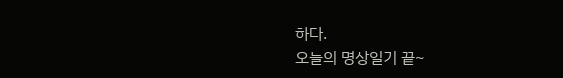하다.
오늘의 명상일기 끝~